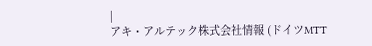|
アキ・アルテック株式会社情報 (ドイツMTT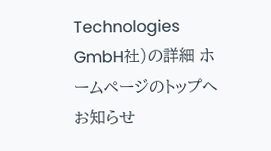Technologies GmbH社)の詳細 ホームページのトップへ お知らせ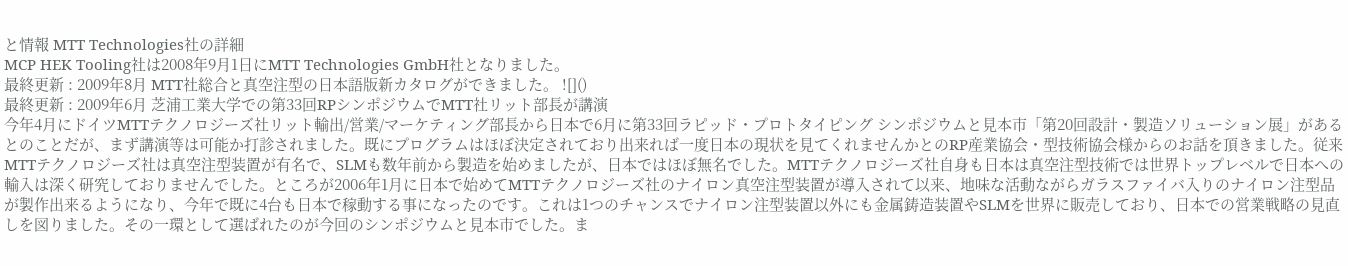と情報 MTT Technologies社の詳細
MCP HEK Tooling社は2008年9月1日にMTT Technologies GmbH社となりました。
最終更新 : 2009年8月 MTT社総合と真空注型の日本語版新カタログができました。 ![]()
最終更新 : 2009年6月 芝浦工業大学での第33回RPシンポジウムでMTT社リット部長が講演
今年4月にドイツMTTテクノロジーズ社リット輸出/営業/マーケティング部長から日本で6月に第33回ラピッド・プロトタイピング シンポジウムと見本市「第20回設計・製造ソリューション展」があるとのことだが、まず講演等は可能か打診されました。既にプログラムはほぼ決定されており出来れば一度日本の現状を見てくれませんかとのRP産業協会・型技術協会様からのお話を頂きました。従来MTTテクノロジーズ社は真空注型装置が有名で、SLMも数年前から製造を始めましたが、日本ではほぼ無名でした。MTTテクノロジーズ社自身も日本は真空注型技術では世界トップレベルで日本への輸入は深く研究しておりませんでした。ところが2006年1月に日本で始めてMTTテクノロジーズ社のナイロン真空注型装置が導入されて以来、地味な活動ながらガラスファイバ入りのナイロン注型品が製作出来るようになり、今年で既に4台も日本で稼動する事になったのです。これは1つのチャンスでナイロン注型装置以外にも金属鋳造装置やSLMを世界に販売しており、日本での営業戦略の見直しを図りました。その一環として選ばれたのが今回のシンポジウムと見本市でした。ま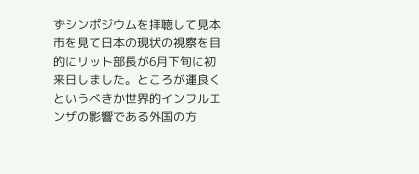ずシンポジウムを拝聴して見本市を見て日本の現状の視察を目的にリット部長が6月下旬に初来日しました。ところが運良くというべきか世界的インフルエンザの影響である外国の方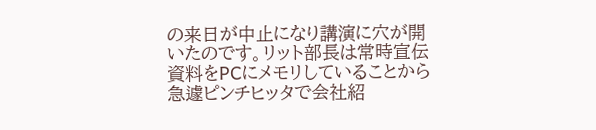の来日が中止になり講演に穴が開いたのです。リット部長は常時宣伝資料をPCにメモリしていることから急遽ピンチヒッタで会社紹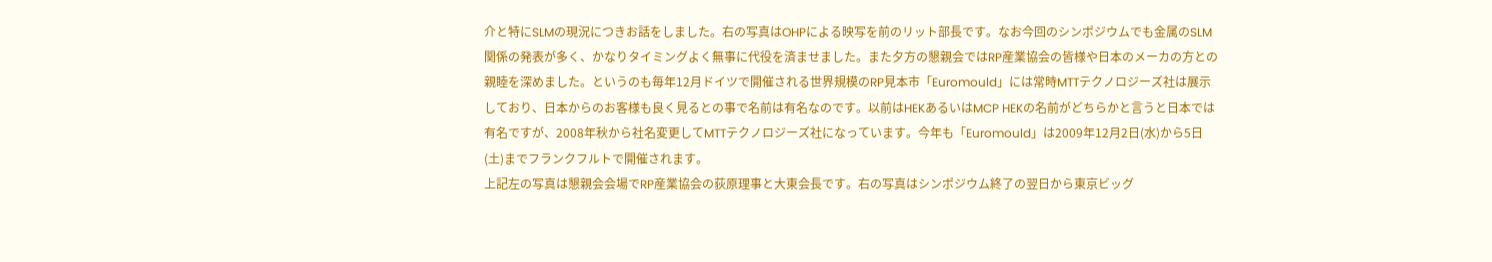介と特にSLMの現況につきお話をしました。右の写真はOHPによる映写を前のリット部長です。なお今回のシンポジウムでも金属のSLM関係の発表が多く、かなりタイミングよく無事に代役を済ませました。また夕方の懇親会ではRP産業協会の皆様や日本のメーカの方との親睦を深めました。というのも毎年12月ドイツで開催される世界規模のRP見本市「Euromould」には常時MTTテクノロジーズ社は展示しており、日本からのお客様も良く見るとの事で名前は有名なのです。以前はHEKあるいはMCP HEKの名前がどちらかと言うと日本では有名ですが、2008年秋から社名変更してMTTテクノロジーズ社になっています。今年も「Euromould」は2009年12月2日(水)から5日(土)までフランクフルトで開催されます。
上記左の写真は懇親会会場でRP産業協会の荻原理事と大東会長です。右の写真はシンポジウム終了の翌日から東京ビッグ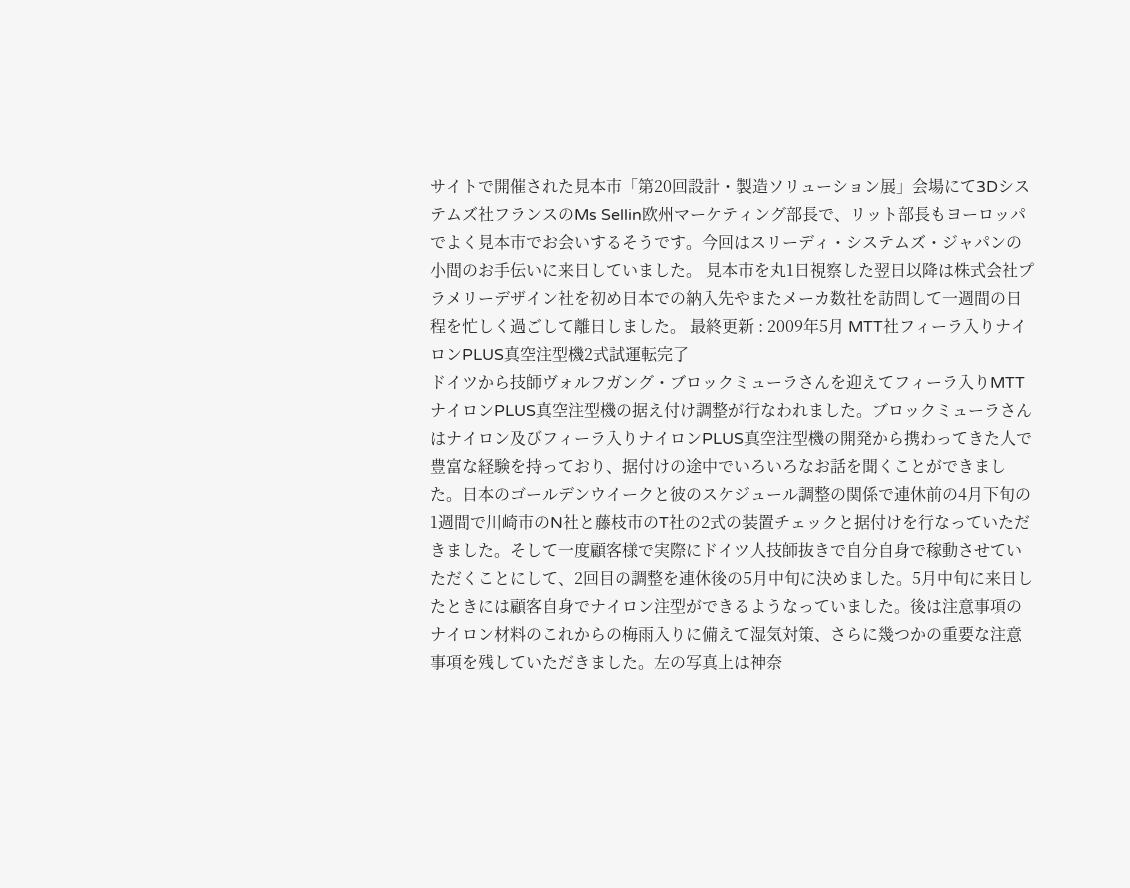サイトで開催された見本市「第20回設計・製造ソリューション展」会場にて3Dシステムズ社フランスのMs Sellin欧州マーケティング部長で、リット部長もヨーロッパでよく見本市でお会いするそうです。今回はスリーディ・システムズ・ジャパンの小間のお手伝いに来日していました。 見本市を丸1日視察した翌日以降は株式会社プラメリーデザイン社を初め日本での納入先やまたメーカ数社を訪問して一週間の日程を忙しく過ごして離日しました。 最終更新 : 2009年5月 MTT社フィーラ入りナイロンPLUS真空注型機2式試運転完了
ドイツから技師ヴォルフガング・ブロックミューラさんを迎えてフィーラ入りMTTナイロンPLUS真空注型機の据え付け調整が行なわれました。ブロックミューラさんはナイロン及びフィーラ入りナイロンPLUS真空注型機の開発から携わってきた人で豊富な経験を持っており、据付けの途中でいろいろなお話を聞くことができました。日本のゴールデンウイークと彼のスケジュール調整の関係で連休前の4月下旬の1週間で川崎市のN社と藤枝市のT社の2式の装置チェックと据付けを行なっていただきました。そして一度顧客様で実際にドイツ人技師抜きで自分自身で稼動させていただくことにして、2回目の調整を連休後の5月中旬に決めました。5月中旬に来日したときには顧客自身でナイロン注型ができるようなっていました。後は注意事項のナイロン材料のこれからの梅雨入りに備えて湿気対策、さらに幾つかの重要な注意事項を残していただきました。左の写真上は神奈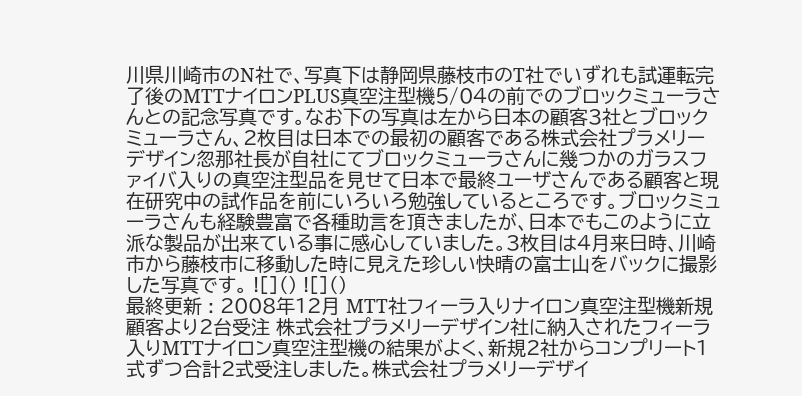川県川崎市のN社で、写真下は静岡県藤枝市のT社でいずれも試運転完了後のMTTナイロンPLUS真空注型機5/04の前でのブロックミューラさんとの記念写真です。なお下の写真は左から日本の顧客3社とブロックミューラさん、2枚目は日本での最初の顧客である株式会社プラメリーデザイン忽那社長が自社にてブロックミューラさんに幾つかのガラスファイバ入りの真空注型品を見せて日本で最終ユーザさんである顧客と現在研究中の試作品を前にいろいろ勉強しているところです。ブロックミューラさんも経験豊富で各種助言を頂きましたが、日本でもこのように立派な製品が出来ている事に感心していました。3枚目は4月来日時、川崎市から藤枝市に移動した時に見えた珍しい快晴の富士山をバックに撮影した写真です。 ![]() ![]()
最終更新 : 2008年12月 MTT社フィーラ入りナイロン真空注型機新規顧客より2台受注 株式会社プラメリーデザイン社に納入されたフィーラ入りMTTナイロン真空注型機の結果がよく、新規2社からコンプリート1式ずつ合計2式受注しました。株式会社プラメリーデザイ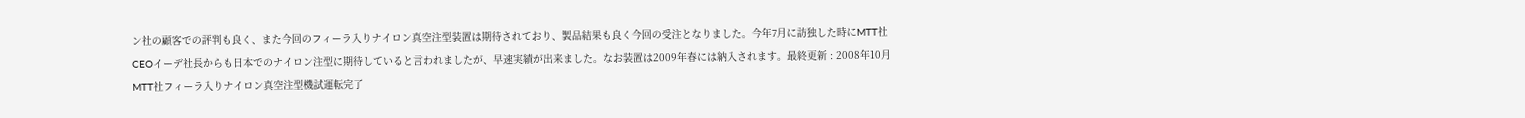ン社の顧客での評判も良く、また今回のフィーラ入りナイロン真空注型装置は期待されており、製品結果も良く今回の受注となりました。今年7月に訪独した時にMTT社CEOイーデ社長からも日本でのナイロン注型に期待していると言われましたが、早速実績が出来ました。なお装置は2009年春には納入されます。最終更新 : 2008年10月 MTT社フィーラ入りナイロン真空注型機試運転完了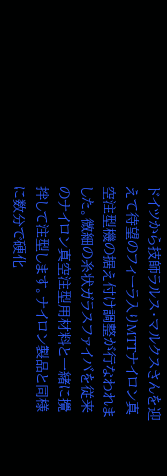ドイツから技師ラルス・マルクスさんを迎えて待望のフィーラ入りMTTナイロン真空注型機の据え付け調整が行なわれました。微細の糸状ガラスファイバを従来のナイロン真空注型用材料と一緒に攪拌して注型します。ナイロン製品と同様に数分で硬化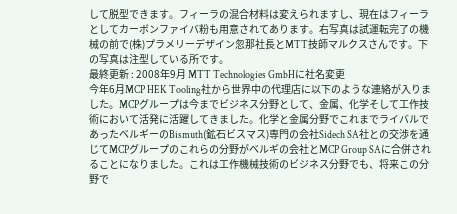して脱型できます。フィーラの混合材料は変えられますし、現在はフィーラとしてカーボンファイバ粉も用意されてあります。右写真は試運転完了の機械の前で(株)プラメリーデザイン忽那社長とMTT技師マルクスさんです。下の写真は注型している所です。
最終更新 : 2008年9月 MTT Technologies GmbHに社名変更
今年6月MCP HEK Tooling社から世界中の代理店に以下のような連絡が入りました。MCPグループは今までビジネス分野として、金属、化学そして工作技術において活発に活躍してきました。化学と金属分野でこれまでライバルであったベルギーのBismuth(鉱石ビスマス)専門の会社Sidech SA社との交渉を通じてMCPグループのこれらの分野がベルギの会社とMCP Group SAに合併されることになりました。これは工作機械技術のビジネス分野でも、将来この分野で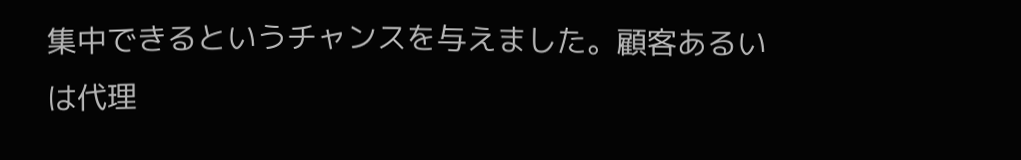集中できるというチャンスを与えました。顧客あるいは代理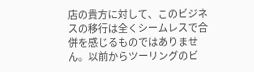店の貴方に対して、このビジネスの移行は全くシームレスで合併を感じるものではありません。以前からツーリングのビ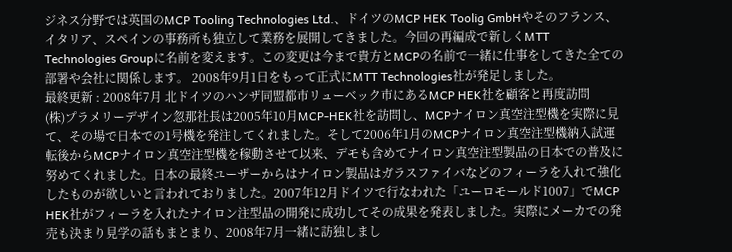ジネス分野では英国のMCP Tooling Technologies Ltd.、ドイツのMCP HEK Toolig GmbHやそのフランス、イタリア、スペインの事務所も独立して業務を展開してきました。今回の再編成で新しくMTT Technologies Groupに名前を変えます。この変更は今まで貴方とMCPの名前で一緒に仕事をしてきた全ての部署や会社に関係します。 2008年9月1日をもって正式にMTT Technologies社が発足しました。
最終更新 : 2008年7月 北ドイツのハンザ同盟都市リューベック市にあるMCP HEK社を顧客と再度訪問
(株)プラメリーデザイン忽那社長は2005年10月MCP-HEK社を訪問し、MCPナイロン真空注型機を実際に見て、その場で日本での1号機を発注してくれました。そして2006年1月のMCPナイロン真空注型機納入試運転後からMCPナイロン真空注型機を稼動させて以来、デモも含めてナイロン真空注型製品の日本での普及に努めてくれました。日本の最終ユーザーからはナイロン製品はガラスファイバなどのフィーラを入れて強化したものが欲しいと言われておりました。2007年12月ドイツで行なわれた「ユーロモールド1007」でMCP HEK社がフィーラを入れたナイロン注型品の開発に成功してその成果を発表しました。実際にメーカでの発売も決まり見学の話もまとまり、2008年7月一緒に訪独しまし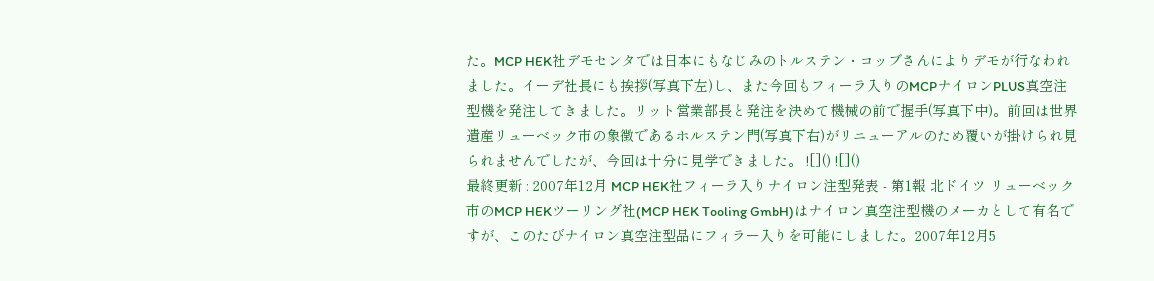た。MCP HEK社デモセンタでは日本にもなじみのトルステン・コッブさんによりデモが行なわれました。イーデ社長にも挨拶(写真下左)し、また今回もフィーラ入りのMCPナイロンPLUS真空注型機を発注してきました。リット営業部長と発注を決めて機械の前で握手(写真下中)。前回は世界遺産リューベック市の象徴であるホルステン門(写真下右)がリニューアルのため覆いが掛けられ見られませんでしたが、今回は十分に見学できました。 ![]() ![]()
最終更新 : 2007年12月 MCP HEK社フィーラ入りナイロン注型発表 - 第1報 北ドイツ リューベック市のMCP HEKツーリング社(MCP HEK Tooling GmbH)はナイロン真空注型機のメーカとして有名ですが、このたびナイロン真空注型品にフィラー入りを可能にしました。2007年12月5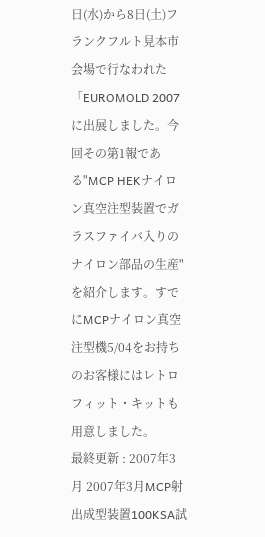日(水)から8日(土)フランクフルト見本市会場で行なわれた「EUROMOLD 2007に出展しました。今回その第1報である"MCP HEKナイロン真空注型装置でガラスファイバ入りのナイロン部品の生産"を紹介します。すでにMCPナイロン真空注型機5/04をお持ちのお客様にはレトロフィット・キットも用意しました。
最終更新 : 2007年3月 2007年3月MCP射出成型装置100KSA試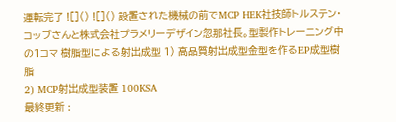運転完了 ![]() ![]() 設置された機械の前でMCP HEK社技師トルステン・コッブさんと株式会社プラメリーデザイン忽那社長。型製作トレーニング中の1コマ 樹脂型による射出成型 1) 高品質射出成型金型を作るEP成型樹脂
2) MCP射出成型装置 100KSA
最終更新 :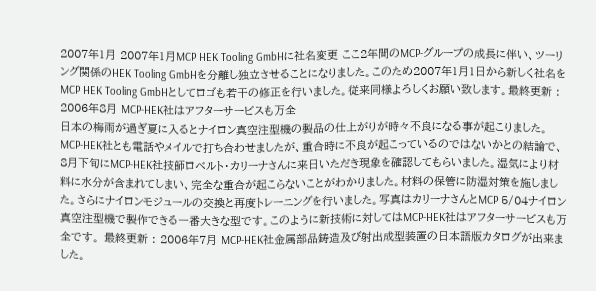2007年1月 2007年1月MCP HEK Tooling GmbHに社名変更 ここ2年間のMCP-グループの成長に伴い、ツーリング関係のHEK Tooling GmbHを分離し独立させることになりました。このため2007年1月1日から新しく社名をMCP HEK Tooling GmbHとしてロゴも若干の修正を行いました。従来同様よろしくお願い致します。最終更新 : 2006年8月 MCP-HEK社はアフターサービスも万全
日本の梅雨が過ぎ夏に入るとナイロン真空注型機の製品の仕上がりが時々不良になる事が起こりました。MCP-HEK社とも電話やメイルで打ち合わせましたが、重合時に不良が起こっているのではないかとの結論で、8月下旬にMCP-HEK社技師ロベルト・カリーナさんに来日いただき現象を確認してもらいました。湿気により材料に水分が含まれてしまい、完全な重合が起こらないことがわかりました。材料の保管に防湿対策を施しました。さらにナイロンモジュールの交換と再度トレーニングを行いました。写真はカリーナさんとMCP 5/04ナイロン真空注型機で製作できる一番大きな型です。このように新技術に対してはMCP-HEK社はアフターサービスも万全です。 最終更新 : 2006年7月 MCP-HEK社金属部品鋳造及び射出成型装置の日本語版カタログが出来ました。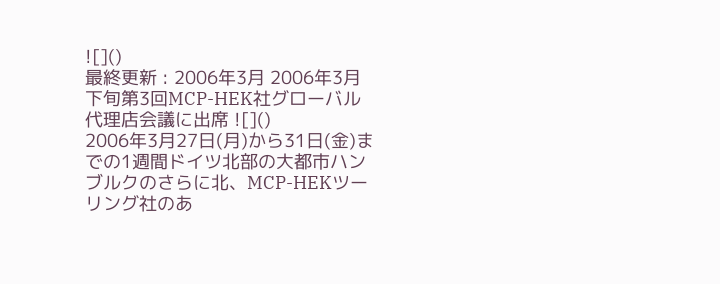![]()
最終更新 : 2006年3月 2006年3月下旬第3回MCP-HEK社グローバル代理店会議に出席 ![]()
2006年3月27日(月)から31日(金)までの1週間ドイツ北部の大都市ハンブルクのさらに北、MCP-HEKツーリング社のあ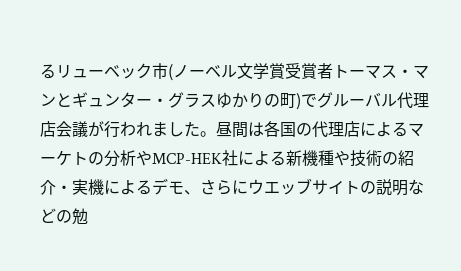るリューベック市(ノーベル文学賞受賞者トーマス・マンとギュンター・グラスゆかりの町)でグルーバル代理店会議が行われました。昼間は各国の代理店によるマーケトの分析やMCP-HEK社による新機種や技術の紹介・実機によるデモ、さらにウエッブサイトの説明などの勉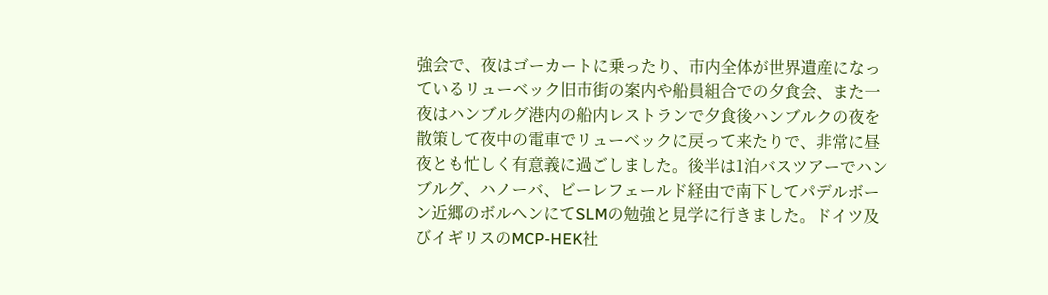強会で、夜はゴーカートに乗ったり、市内全体が世界遺産になっているリューベック旧市街の案内や船員組合での夕食会、また一夜はハンブルグ港内の船内レストランで夕食後ハンブルクの夜を散策して夜中の電車でリューベックに戻って来たりで、非常に昼夜とも忙しく有意義に過ごしました。後半は1泊バスツアーでハンブルグ、ハノーバ、ビーレフェールド経由で南下してパデルボーン近郷のボルヘンにてSLMの勉強と見学に行きました。ドイツ及びイギリスのMCP-HEK社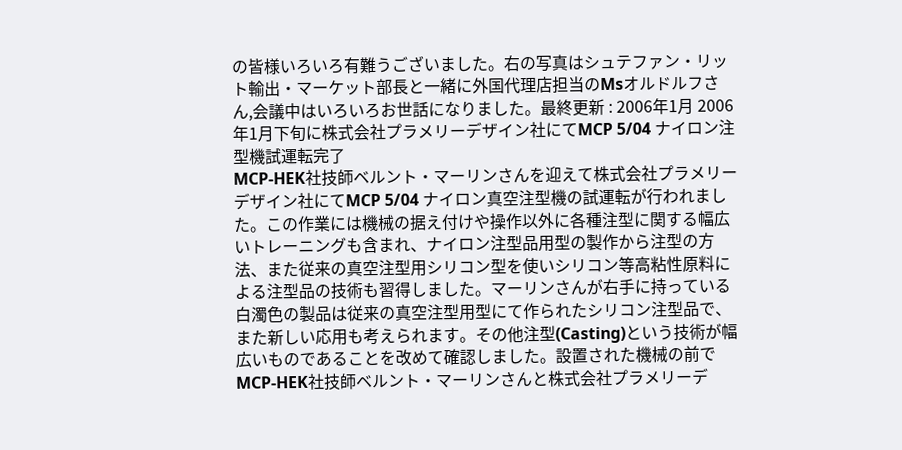の皆様いろいろ有難うございました。右の写真はシュテファン・リット輸出・マーケット部長と一緒に外国代理店担当のMsオルドルフさん,会議中はいろいろお世話になりました。最終更新 : 2006年1月 2006年1月下旬に株式会社プラメリーデザイン社にてMCP 5/04 ナイロン注型機試運転完了
MCP-HEK社技師ベルント・マーリンさんを迎えて株式会社プラメリーデザイン社にてMCP 5/04 ナイロン真空注型機の試運転が行われました。この作業には機械の据え付けや操作以外に各種注型に関する幅広いトレーニングも含まれ、ナイロン注型品用型の製作から注型の方法、また従来の真空注型用シリコン型を使いシリコン等高粘性原料による注型品の技術も習得しました。マーリンさんが右手に持っている白濁色の製品は従来の真空注型用型にて作られたシリコン注型品で、また新しい応用も考えられます。その他注型(Casting)という技術が幅広いものであることを改めて確認しました。設置された機械の前でMCP-HEK社技師ベルント・マーリンさんと株式会社プラメリーデ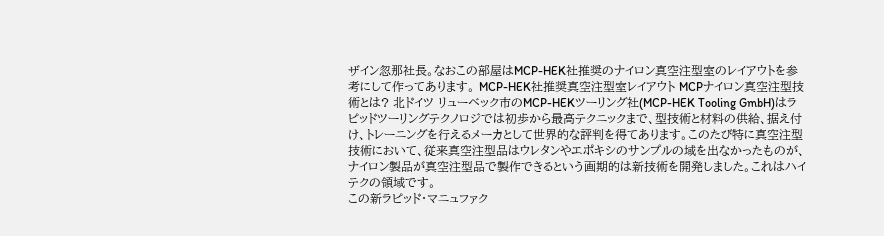ザイン忽那社長。なおこの部屋はMCP-HEK社推奨のナイロン真空注型室のレイアウトを参考にして作ってあります。 MCP-HEK社推奨真空注型室レイアウト MCPナイロン真空注型技術とは? 北ドイツ リューベック市のMCP-HEKツーリング社(MCP-HEK Tooling GmbH)はラピッドツーリングテクノロジでは初歩から最高テクニックまで、型技術と材料の供給、据え付け、トレーニングを行えるメーカとして世界的な評判を得てあります。このたび特に真空注型技術において、従来真空注型品はウレタンやエポキシのサンプルの域を出なかったものが、ナイロン製品が真空注型品で製作できるという画期的は新技術を開発しました。これはハイテクの領域です。
この新ラピッド・マニュファク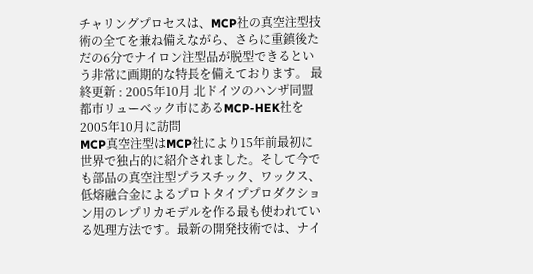チャリングプロセスは、MCP社の真空注型技術の全てを兼ね備えながら、さらに重鎮後ただの6分でナイロン注型品が脱型できるという非常に画期的な特長を備えております。 最終更新 : 2005年10月 北ドイツのハンザ同盟都市リューベック市にあるMCP-HEK社を2005年10月に訪問
MCP真空注型はMCP社により15年前最初に世界で独占的に紹介されました。そして今でも部品の真空注型プラスチック、ワックス、低熔融合金によるプロトタイププロダクション用のレプリカモデルを作る最も使われている処理方法です。最新の開発技術では、ナイ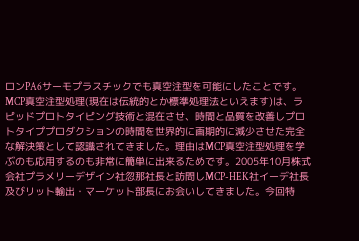ロンPA6サーモプラスチックでも真空注型を可能にしたことです。MCP真空注型処理(現在は伝統的とか標準処理法といえます)は、ラピッドプロトタイピング技術と混在させ、時間と品質を改善しプロトタイププロダクションの時間を世界的に画期的に減少させた完全な解決策として認識されてきました。理由はMCP真空注型処理を学ぶのも応用するのも非常に簡単に出来るためです。2005年10月株式会社プラメリーデザイン社忽那社長と訪問しMCP-HEK社イーデ社長及びリット輸出・マーケット部長にお会いしてきました。今回特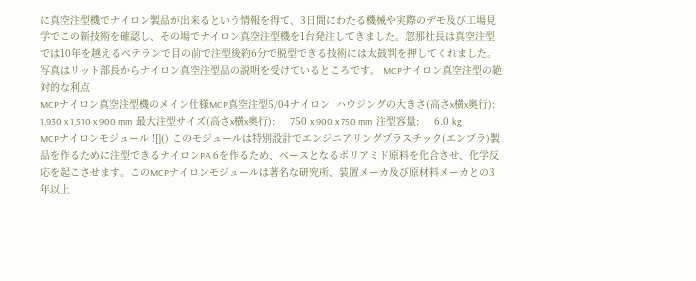に真空注型機でナイロン製品が出来るという情報を得て、3日間にわたる機械や実際のデモ及び工場見学でこの新技術を確認し、その場でナイロン真空注型機を1台発注してきました。忽那社長は真空注型では10年を越えるベテランで目の前で注型後約6分で脱型できる技術には太鼓判を押してくれました。 写真はリット部長からナイロン真空注型品の説明を受けているところです。 MCPナイロン真空注型の絶対的な利点
MCPナイロン真空注型機のメイン仕様MCP真空注型5/04ナイロン  ハウジングの大きさ(高さx横x奥行):     1,930 x 1,510 x 900 mm  最大注型サイズ(高さx横x奥行):     750 x 900 x 750 mm  注型容量:     6.0 kg MCPナイロンモジュール ![]() このモジュールは特別設計でエンジニアリングプラスチック(エンプラ)製品を作るために注型できるナイロンPA 6を作るため、ベースとなるポリアミド原料を化合させ、化学反応を起こさせます。このMCPナイロンモジュールは著名な研究所、装置メーカ及び原材料メーカとの3年以上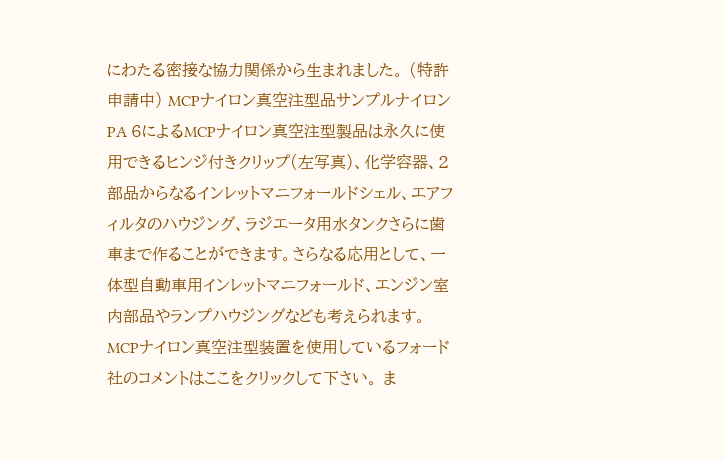にわたる密接な協力関係から生まれました。 (特許申請中) MCPナイロン真空注型品サンプルナイロンPA 6によるMCPナイロン真空注型製品は永久に使用できるヒンジ付きクリップ(左写真)、化学容器、2部品からなるインレットマニフォールドシェル、エアフィルタのハウジング、ラジエータ用水タンクさらに歯車まで作ることができます。さらなる応用として、一体型自動車用インレットマニフォールド、エンジン室内部品やランプハウジングなども考えられます。 MCPナイロン真空注型装置を使用しているフォード社のコメントはここをクリックして下さい。 ま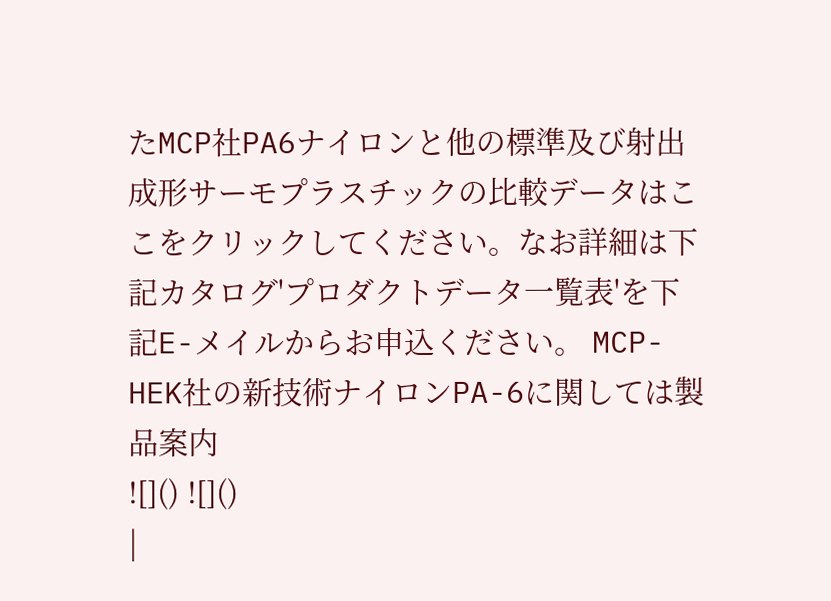たMCP社PA6ナイロンと他の標準及び射出成形サーモプラスチックの比較データはここをクリックしてください。なお詳細は下記カタログ'プロダクトデータ一覧表'を下記E-メイルからお申込ください。 MCP-HEK社の新技術ナイロンPA-6に関しては製品案内
![]() ![]()
|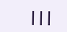|||